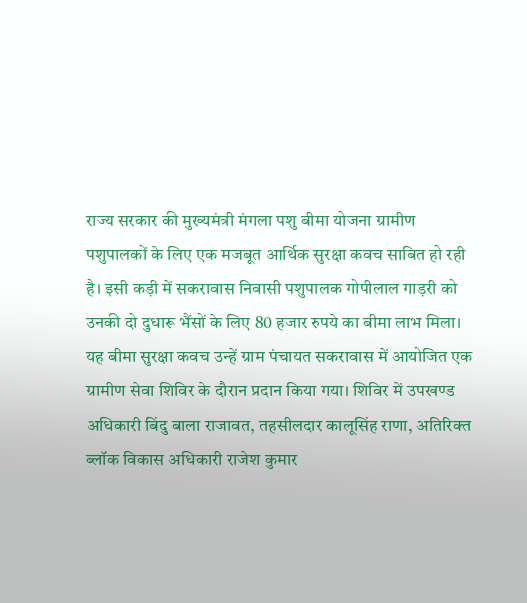राज्य सरकार की मुख्यमंत्री मंगला पशु बीमा योजना ग्रामीण पशुपालकों के लिए एक मजबूत आर्थिक सुरक्षा कवच साबित हो रही है। इसी कड़ी में सकरावास निवासी पशुपालक गोपीलाल गाड़री को उनकी दो दुधारू भैंसों के लिए 80 हजार रुपये का बीमा लाभ मिला। यह बीमा सुरक्षा कवच उन्हें ग्राम पंचायत सकरावास में आयोजित एक ग्रामीण सेवा शिविर के दौरान प्रदान किया गया। शिविर में उपखण्ड अधिकारी बिंदु बाला राजावत, तहसीलदार कालूसिंह राणा, अतिरिक्त ब्लॉक विकास अधिकारी राजेश कुमार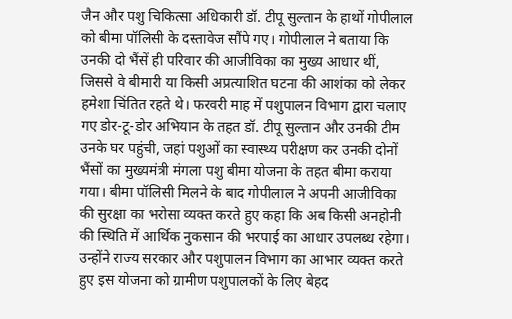जैन और पशु चिकित्सा अधिकारी डॉ. टीपू सुल्तान के हाथों गोपीलाल को बीमा पॉलिसी के दस्तावेज सौंपे गए। गोपीलाल ने बताया कि उनकी दो भैंसें ही परिवार की आजीविका का मुख्य आधार थीं, जिससे वे बीमारी या किसी अप्रत्याशित घटना की आशंका को लेकर हमेशा चिंतित रहते थे। फरवरी माह में पशुपालन विभाग द्वारा चलाए गए डोर-टू-डोर अभियान के तहत डॉ. टीपू सुल्तान और उनकी टीम उनके घर पहुंची, जहां पशुओं का स्वास्थ्य परीक्षण कर उनकी दोनों भैंसों का मुख्यमंत्री मंगला पशु बीमा योजना के तहत बीमा कराया गया। बीमा पॉलिसी मिलने के बाद गोपीलाल ने अपनी आजीविका की सुरक्षा का भरोसा व्यक्त करते हुए कहा कि अब किसी अनहोनी की स्थिति में आर्थिक नुकसान की भरपाई का आधार उपलब्ध रहेगा। उन्होंने राज्य सरकार और पशुपालन विभाग का आभार व्यक्त करते हुए इस योजना को ग्रामीण पशुपालकों के लिए बेहद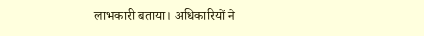लाभकारी बताया। अधिकारियों ने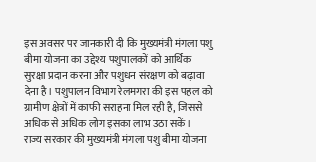इस अवसर पर जानकारी दी कि मुख्यमंत्री मंगला पशु बीमा योजना का उद्देश्य पशुपालकों को आर्थिक सुरक्षा प्रदान करना और पशुधन संरक्षण को बढ़ावा देना है। पशुपालन विभाग रेलमगरा की इस पहल को ग्रामीण क्षेत्रों में काफी सराहना मिल रही है, जिससे अधिक से अधिक लोग इसका लाभ उठा सकें।
राज्य सरकार की मुख्यमंत्री मंगला पशु बीमा योजना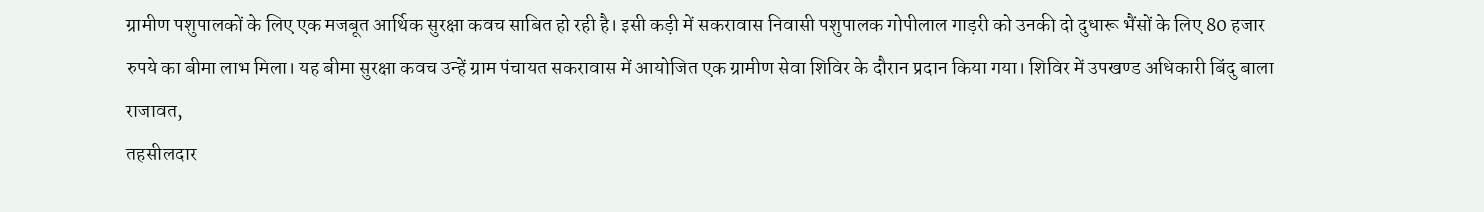ग्रामीण पशुपालकों के लिए एक मजबूत आर्थिक सुरक्षा कवच साबित हो रही है। इसी कड़ी में सकरावास निवासी पशुपालक गोपीलाल गाड़री को उनकी दो दुधारू भैंसों के लिए 80 हजार रुपये का बीमा लाभ मिला। यह बीमा सुरक्षा कवच उन्हें ग्राम पंचायत सकरावास में आयोजित एक ग्रामीण सेवा शिविर के दौरान प्रदान किया गया। शिविर में उपखण्ड अधिकारी बिंदु बाला राजावत,
तहसीलदार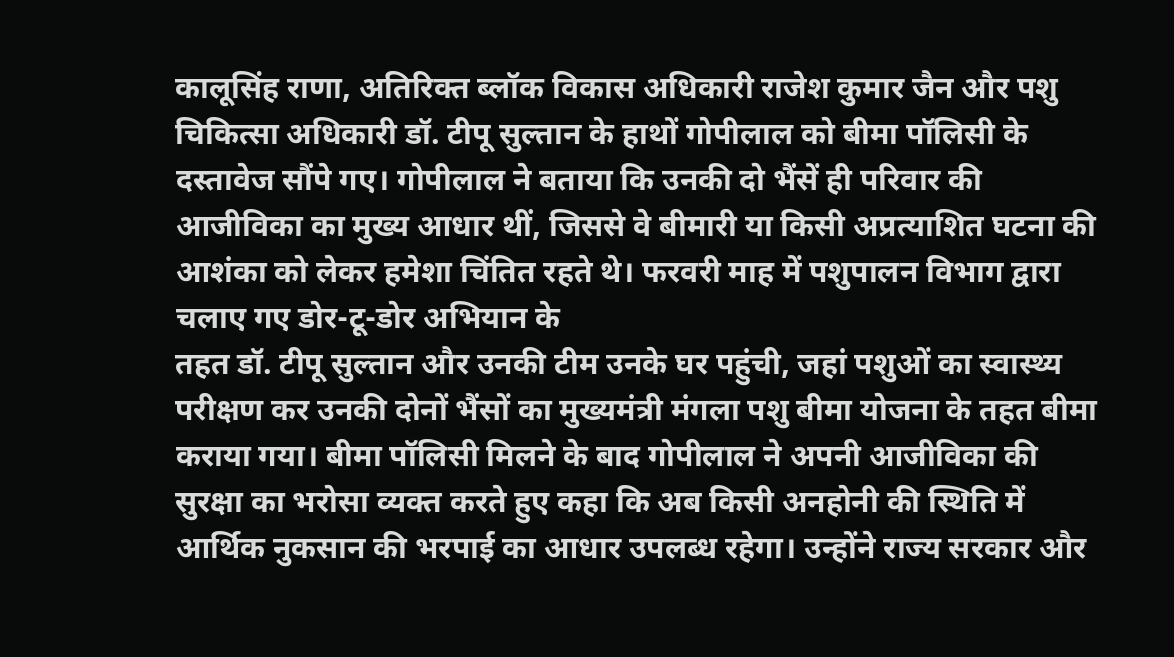कालूसिंह राणा, अतिरिक्त ब्लॉक विकास अधिकारी राजेश कुमार जैन और पशु चिकित्सा अधिकारी डॉ. टीपू सुल्तान के हाथों गोपीलाल को बीमा पॉलिसी के दस्तावेज सौंपे गए। गोपीलाल ने बताया कि उनकी दो भैंसें ही परिवार की आजीविका का मुख्य आधार थीं, जिससे वे बीमारी या किसी अप्रत्याशित घटना की आशंका को लेकर हमेशा चिंतित रहते थे। फरवरी माह में पशुपालन विभाग द्वारा चलाए गए डोर-टू-डोर अभियान के
तहत डॉ. टीपू सुल्तान और उनकी टीम उनके घर पहुंची, जहां पशुओं का स्वास्थ्य परीक्षण कर उनकी दोनों भैंसों का मुख्यमंत्री मंगला पशु बीमा योजना के तहत बीमा कराया गया। बीमा पॉलिसी मिलने के बाद गोपीलाल ने अपनी आजीविका की सुरक्षा का भरोसा व्यक्त करते हुए कहा कि अब किसी अनहोनी की स्थिति में आर्थिक नुकसान की भरपाई का आधार उपलब्ध रहेगा। उन्होंने राज्य सरकार और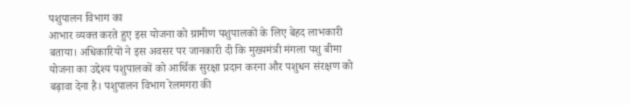पशुपालन विभाग का
आभार व्यक्त करते हुए इस योजना को ग्रामीण पशुपालकों के लिए बेहद लाभकारी बताया। अधिकारियों ने इस अवसर पर जानकारी दी कि मुख्यमंत्री मंगला पशु बीमा योजना का उद्देश्य पशुपालकों को आर्थिक सुरक्षा प्रदान करना और पशुधन संरक्षण को बढ़ावा देना है। पशुपालन विभाग रेलमगरा की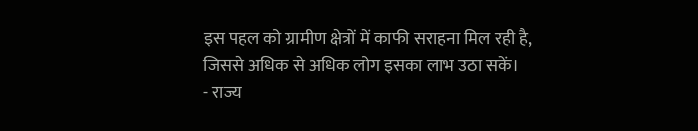इस पहल को ग्रामीण क्षेत्रों में काफी सराहना मिल रही है, जिससे अधिक से अधिक लोग इसका लाभ उठा सकें।
- राज्य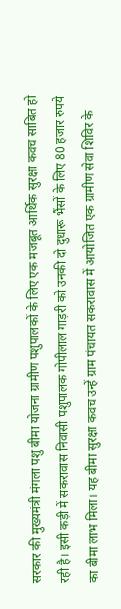सरकार की मुख्यमंत्री मंगला पशु बीमा योजना ग्रामीण पशुपालकों के लिए एक मजबूत आर्थिक सुरक्षा कवच साबित हो रही है। इसी कड़ी में सकरावास निवासी पशुपालक गोपीलाल गाड़री को उनकी दो दुधारू भैंसों के लिए 80 हजार रुपये का बीमा लाभ मिला। यह बीमा सुरक्षा कवच उन्हें ग्राम पंचायत सकरावास में आयोजित एक ग्रामीण सेवा शिविर के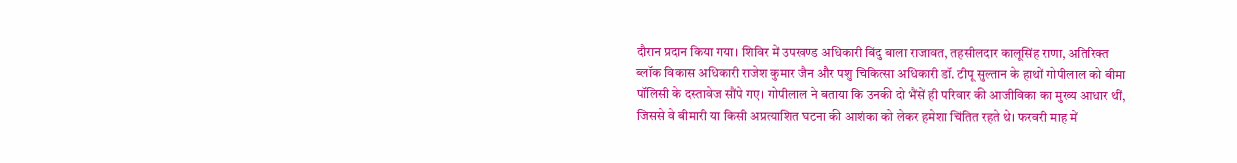दौरान प्रदान किया गया। शिविर में उपखण्ड अधिकारी बिंदु बाला राजावत, तहसीलदार कालूसिंह राणा, अतिरिक्त ब्लॉक विकास अधिकारी राजेश कुमार जैन और पशु चिकित्सा अधिकारी डॉ. टीपू सुल्तान के हाथों गोपीलाल को बीमा पॉलिसी के दस्तावेज सौंपे गए। गोपीलाल ने बताया कि उनकी दो भैंसें ही परिवार की आजीविका का मुख्य आधार थीं, जिससे वे बीमारी या किसी अप्रत्याशित घटना की आशंका को लेकर हमेशा चिंतित रहते थे। फरवरी माह में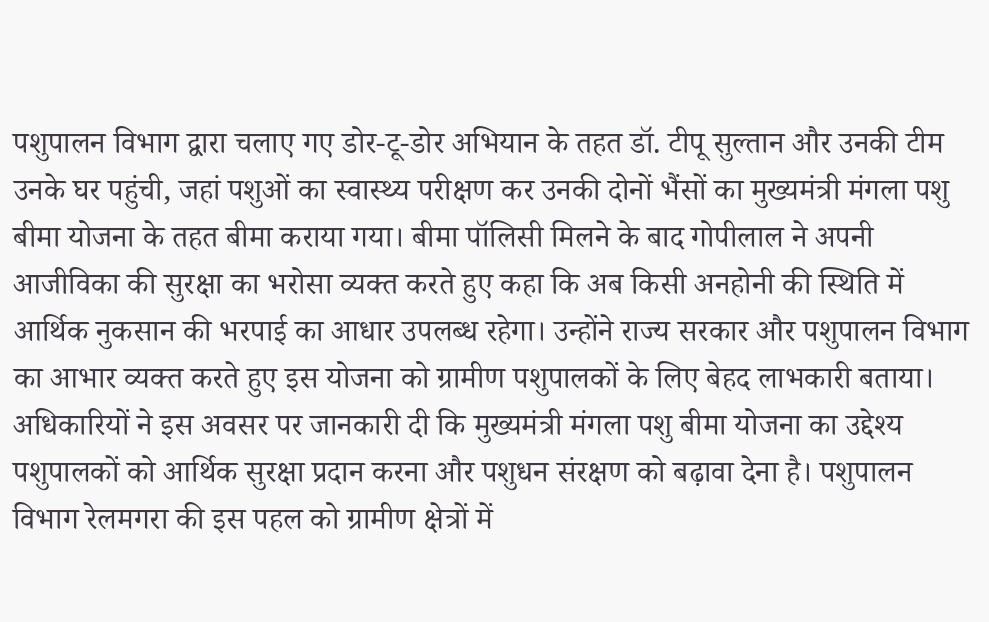पशुपालन विभाग द्वारा चलाए गए डोर-टू-डोर अभियान के तहत डॉ. टीपू सुल्तान और उनकी टीम उनके घर पहुंची, जहां पशुओं का स्वास्थ्य परीक्षण कर उनकी दोनों भैंसों का मुख्यमंत्री मंगला पशु बीमा योजना के तहत बीमा कराया गया। बीमा पॉलिसी मिलने के बाद गोपीलाल ने अपनी आजीविका की सुरक्षा का भरोसा व्यक्त करते हुए कहा कि अब किसी अनहोनी की स्थिति में आर्थिक नुकसान की भरपाई का आधार उपलब्ध रहेगा। उन्होंने राज्य सरकार और पशुपालन विभाग का आभार व्यक्त करते हुए इस योजना को ग्रामीण पशुपालकों के लिए बेहद लाभकारी बताया। अधिकारियों ने इस अवसर पर जानकारी दी कि मुख्यमंत्री मंगला पशु बीमा योजना का उद्देश्य पशुपालकों को आर्थिक सुरक्षा प्रदान करना और पशुधन संरक्षण को बढ़ावा देना है। पशुपालन विभाग रेलमगरा की इस पहल को ग्रामीण क्षेत्रों में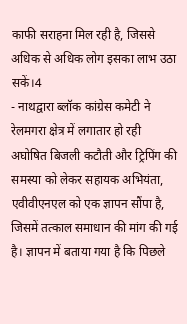काफी सराहना मिल रही है, जिससे अधिक से अधिक लोग इसका लाभ उठा सकें।4
- नाथद्वारा ब्लॉक कांग्रेस कमेटी ने रेलमगरा क्षेत्र में लगातार हो रही अघोषित बिजली कटौती और ट्रिपिंग की समस्या को लेकर सहायक अभियंता, एवीवीएनएल को एक ज्ञापन सौंपा है, जिसमें तत्काल समाधान की मांग की गई है। ज्ञापन में बताया गया है कि पिछले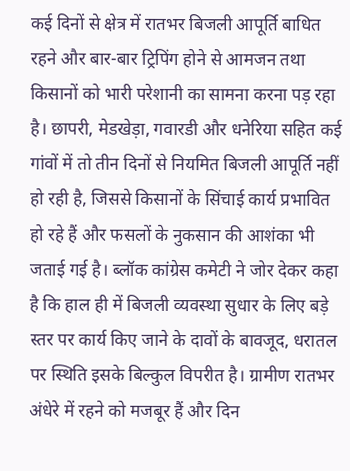कई दिनों से क्षेत्र में रातभर बिजली आपूर्ति बाधित रहने और बार-बार ट्रिपिंग होने से आमजन तथा किसानों को भारी परेशानी का सामना करना पड़ रहा है। छापरी, मेडखेड़ा, गवारडी और धनेरिया सहित कई गांवों में तो तीन दिनों से नियमित बिजली आपूर्ति नहीं हो रही है, जिससे किसानों के सिंचाई कार्य प्रभावित हो रहे हैं और फसलों के नुकसान की आशंका भी जताई गई है। ब्लॉक कांग्रेस कमेटी ने जोर देकर कहा है कि हाल ही में बिजली व्यवस्था सुधार के लिए बड़े स्तर पर कार्य किए जाने के दावों के बावजूद, धरातल पर स्थिति इसके बिल्कुल विपरीत है। ग्रामीण रातभर अंधेरे में रहने को मजबूर हैं और दिन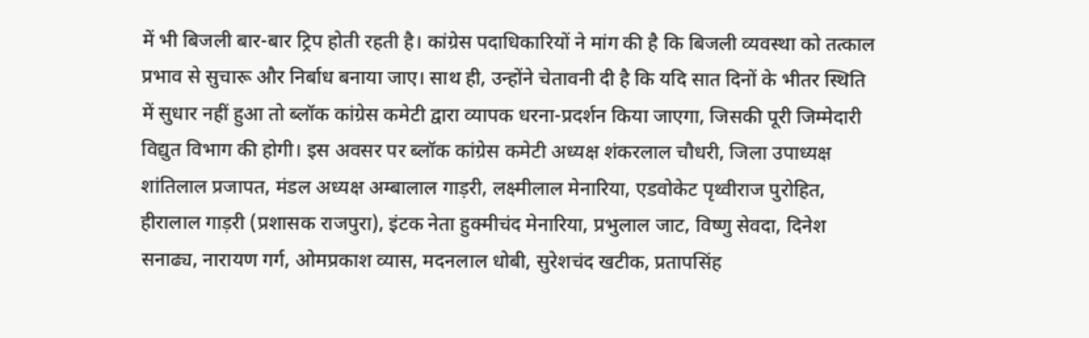में भी बिजली बार-बार ट्रिप होती रहती है। कांग्रेस पदाधिकारियों ने मांग की है कि बिजली व्यवस्था को तत्काल प्रभाव से सुचारू और निर्बाध बनाया जाए। साथ ही, उन्होंने चेतावनी दी है कि यदि सात दिनों के भीतर स्थिति में सुधार नहीं हुआ तो ब्लॉक कांग्रेस कमेटी द्वारा व्यापक धरना-प्रदर्शन किया जाएगा, जिसकी पूरी जिम्मेदारी विद्युत विभाग की होगी। इस अवसर पर ब्लॉक कांग्रेस कमेटी अध्यक्ष शंकरलाल चौधरी, जिला उपाध्यक्ष शांतिलाल प्रजापत, मंडल अध्यक्ष अम्बालाल गाड़री, लक्ष्मीलाल मेनारिया, एडवोकेट पृथ्वीराज पुरोहित, हीरालाल गाड़री (प्रशासक राजपुरा), इंटक नेता हुक्मीचंद मेनारिया, प्रभुलाल जाट, विष्णु सेवदा, दिनेश सनाढ्य, नारायण गर्ग, ओमप्रकाश व्यास, मदनलाल धोबी, सुरेशचंद खटीक, प्रतापसिंह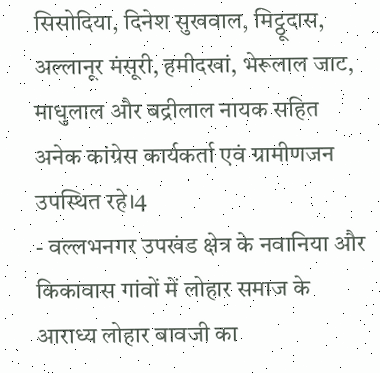सिसोदिया, दिनेश सुखवाल, मिट्ठूदास, अल्लानूर मंसूरी, हमीदखां, भेरूलाल जाट, माधुलाल और बद्रीलाल नायक सहित अनेक कांग्रेस कार्यकर्ता एवं ग्रामीणजन उपस्थित रहे।4
- वल्लभनगर उपखंड क्षेत्र के नवानिया और किकावास गांवों में लोहार समाज के आराध्य लोहार बावजी का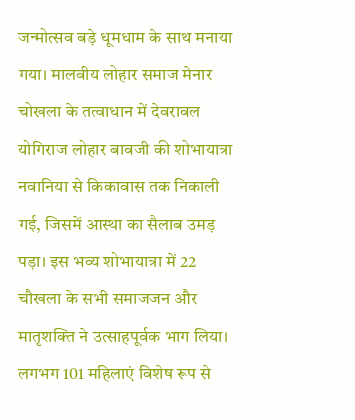जन्मोत्सव बड़े धूमधाम के साथ मनाया गया। मालवीय लोहार समाज मेनार चोखला के तत्वाधान में देवरावल योगिराज लोहार बावजी की शोभायात्रा नवानिया से किकावास तक निकाली गई, जिसमें आस्था का सैलाब उमड़ पड़ा। इस भव्य शोभायात्रा में 22 चौखला के सभी समाजजन और मातृशक्ति ने उत्साहपूर्वक भाग लिया। लगभग 101 महिलाएं विशेष रूप से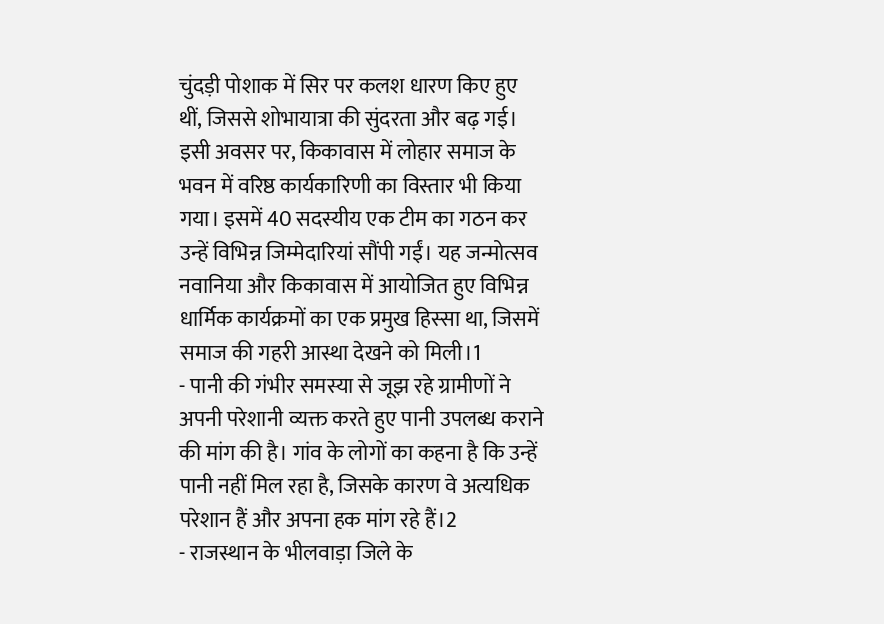चुंदड़ी पोशाक में सिर पर कलश धारण किए हुए थीं, जिससे शोभायात्रा की सुंदरता और बढ़ गई। इसी अवसर पर, किकावास में लोहार समाज के भवन में वरिष्ठ कार्यकारिणी का विस्तार भी किया गया। इसमें 40 सदस्यीय एक टीम का गठन कर उन्हें विभिन्न जिम्मेदारियां सौंपी गईं। यह जन्मोत्सव नवानिया और किकावास में आयोजित हुए विभिन्न धार्मिक कार्यक्रमों का एक प्रमुख हिस्सा था, जिसमें समाज की गहरी आस्था देखने को मिली।1
- पानी की गंभीर समस्या से जूझ रहे ग्रामीणों ने अपनी परेशानी व्यक्त करते हुए पानी उपलब्ध कराने की मांग की है। गांव के लोगों का कहना है कि उन्हें पानी नहीं मिल रहा है, जिसके कारण वे अत्यधिक परेशान हैं और अपना हक मांग रहे हैं।2
- राजस्थान के भीलवाड़ा जिले के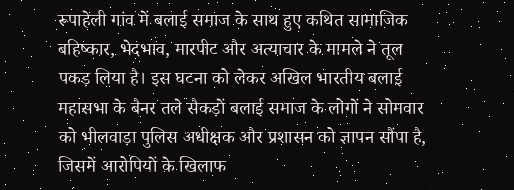रूपाहेली गांव में बलाई समाज के साथ हुए कथित सामाजिक बहिष्कार, भेदभाव, मारपीट और अत्याचार के मामले ने तूल पकड़ लिया है। इस घटना को लेकर अखिल भारतीय बलाई महासभा के बैनर तले सैकड़ों बलाई समाज के लोगों ने सोमवार को भीलवाड़ा पुलिस अधीक्षक और प्रशासन को ज्ञापन सौंपा है, जिसमें आरोपियों के खिलाफ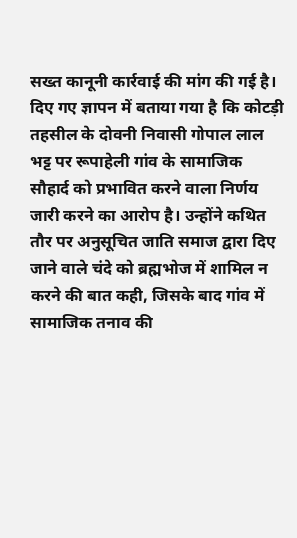सख्त कानूनी कार्रवाई की मांग की गई है। दिए गए ज्ञापन में बताया गया है कि कोटड़ी तहसील के दोवनी निवासी गोपाल लाल भट्ट पर रूपाहेली गांव के सामाजिक सौहार्द को प्रभावित करने वाला निर्णय जारी करने का आरोप है। उन्होंने कथित तौर पर अनुसूचित जाति समाज द्वारा दिए जाने वाले चंदे को ब्रह्मभोज में शामिल न करने की बात कही, जिसके बाद गांव में सामाजिक तनाव की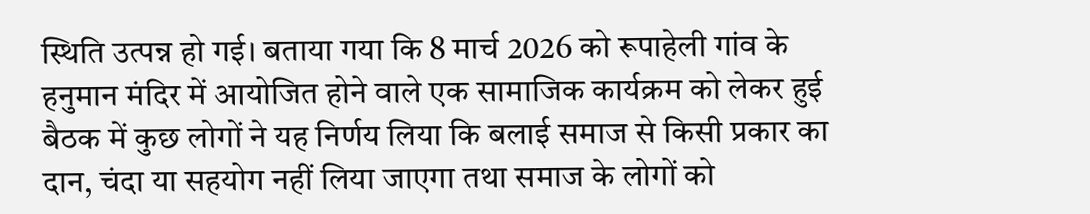स्थिति उत्पन्न हो गई। बताया गया कि 8 मार्च 2026 को रूपाहेली गांव के हनुमान मंदिर में आयोजित होने वाले एक सामाजिक कार्यक्रम को लेकर हुई बैठक में कुछ लोगों ने यह निर्णय लिया कि बलाई समाज से किसी प्रकार का दान, चंदा या सहयोग नहीं लिया जाएगा तथा समाज के लोगों को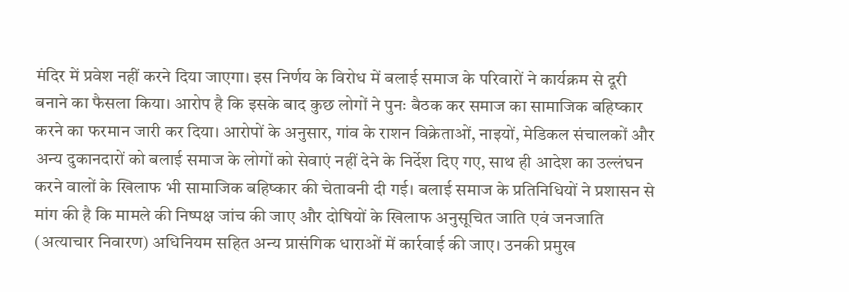मंदिर में प्रवेश नहीं करने दिया जाएगा। इस निर्णय के विरोध में बलाई समाज के परिवारों ने कार्यक्रम से दूरी बनाने का फैसला किया। आरोप है कि इसके बाद कुछ लोगों ने पुनः बैठक कर समाज का सामाजिक बहिष्कार करने का फरमान जारी कर दिया। आरोपों के अनुसार, गांव के राशन विक्रेताओं, नाइयों, मेडिकल संचालकों और अन्य दुकानदारों को बलाई समाज के लोगों को सेवाएं नहीं देने के निर्देश दिए गए, साथ ही आदेश का उल्लंघन करने वालों के खिलाफ भी सामाजिक बहिष्कार की चेतावनी दी गई। बलाई समाज के प्रतिनिधियों ने प्रशासन से मांग की है कि मामले की निष्पक्ष जांच की जाए और दोषियों के खिलाफ अनुसूचित जाति एवं जनजाति (अत्याचार निवारण) अधिनियम सहित अन्य प्रासंगिक धाराओं में कार्रवाई की जाए। उनकी प्रमुख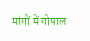मांगों में गोपाल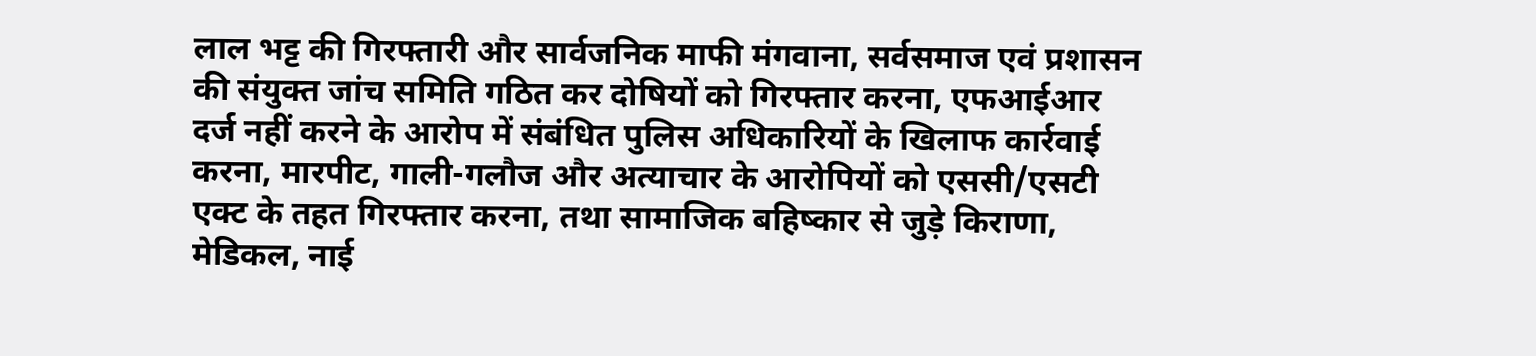लाल भट्ट की गिरफ्तारी और सार्वजनिक माफी मंगवाना, सर्वसमाज एवं प्रशासन की संयुक्त जांच समिति गठित कर दोषियों को गिरफ्तार करना, एफआईआर दर्ज नहीं करने के आरोप में संबंधित पुलिस अधिकारियों के खिलाफ कार्रवाई करना, मारपीट, गाली-गलौज और अत्याचार के आरोपियों को एससी/एसटी एक्ट के तहत गिरफ्तार करना, तथा सामाजिक बहिष्कार से जुड़े किराणा, मेडिकल, नाई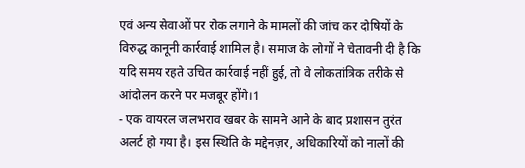एवं अन्य सेवाओं पर रोक लगाने के मामलों की जांच कर दोषियों के विरुद्ध कानूनी कार्रवाई शामिल है। समाज के लोगों ने चेतावनी दी है कि यदि समय रहते उचित कार्रवाई नहीं हुई, तो वे लोकतांत्रिक तरीके से आंदोलन करने पर मजबूर होंगे।1
- एक वायरल जलभराव खबर के सामने आने के बाद प्रशासन तुरंत अलर्ट हो गया है। इस स्थिति के मद्देनज़र, अधिकारियों को नालों की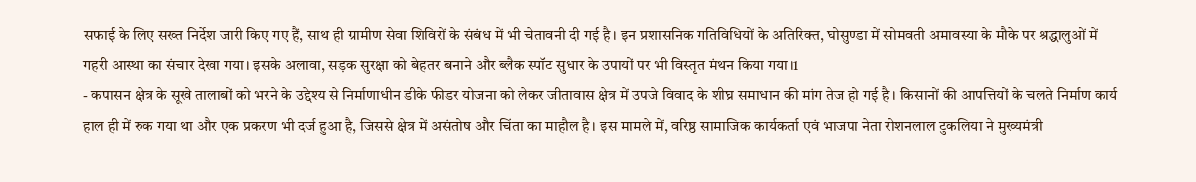सफाई के लिए सख्त निर्देश जारी किए गए हैं, साथ ही ग्रामीण सेवा शिविरों के संबंध में भी चेतावनी दी गई है। इन प्रशासनिक गतिविधियों के अतिरिक्त, घोसुण्डा में सोमवती अमावस्या के मौके पर श्रद्धालुओं में गहरी आस्था का संचार देखा गया। इसके अलावा, सड़क सुरक्षा को बेहतर बनाने और ब्लैक स्पॉट सुधार के उपायों पर भी विस्तृत मंथन किया गया।1
- कपासन क्षेत्र के सूखे तालाबों को भरने के उद्देश्य से निर्माणाधीन डीके फीडर योजना को लेकर जीतावास क्षेत्र में उपजे विवाद के शीघ्र समाधान की मांग तेज हो गई है। किसानों की आपत्तियों के चलते निर्माण कार्य हाल ही में रुक गया था और एक प्रकरण भी दर्ज हुआ है, जिससे क्षेत्र में असंतोष और चिंता का माहौल है। इस मामले में, वरिष्ठ सामाजिक कार्यकर्ता एवं भाजपा नेता रोशनलाल टुकलिया ने मुख्यमंत्री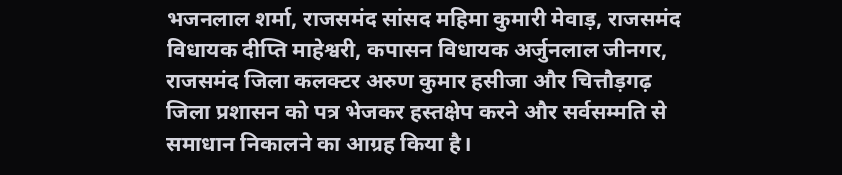भजनलाल शर्मा, राजसमंद सांसद महिमा कुमारी मेवाड़, राजसमंद विधायक दीप्ति माहेश्वरी, कपासन विधायक अर्जुनलाल जीनगर, राजसमंद जिला कलक्टर अरुण कुमार हसीजा और चित्तौड़गढ़ जिला प्रशासन को पत्र भेजकर हस्तक्षेप करने और सर्वसम्मति से समाधान निकालने का आग्रह किया है।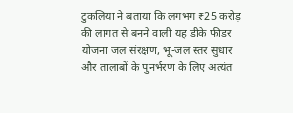टुकलिया ने बताया कि लगभग ₹25 करोड़ की लागत से बनने वाली यह डीके फीडर योजना जल संरक्षण, भू-जल स्तर सुधार और तालाबों के पुनर्भरण के लिए अत्यंत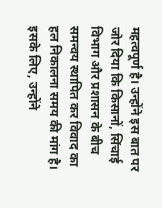महत्वपूर्ण है। उन्होंने इस बात पर जोर दिया कि किसानों, सिंचाई विभाग और प्रशासन के बीच समन्वय स्थापित कर विवाद का हल निकालना समय की मांग है। इसके लिए, उन्होंने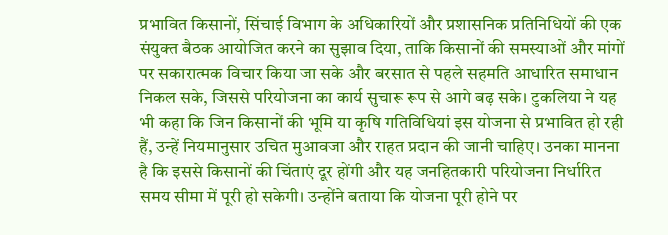प्रभावित किसानों, सिंचाई विभाग के अधिकारियों और प्रशासनिक प्रतिनिधियों की एक संयुक्त बैठक आयोजित करने का सुझाव दिया, ताकि किसानों की समस्याओं और मांगों पर सकारात्मक विचार किया जा सके और बरसात से पहले सहमति आधारित समाधान निकल सके, जिससे परियोजना का कार्य सुचारू रूप से आगे बढ़ सके। टुकलिया ने यह भी कहा कि जिन किसानों की भूमि या कृषि गतिविधियां इस योजना से प्रभावित हो रही हैं, उन्हें नियमानुसार उचित मुआवजा और राहत प्रदान की जानी चाहिए। उनका मानना है कि इससे किसानों की चिंताएं दूर होंगी और यह जनहितकारी परियोजना निर्धारित समय सीमा में पूरी हो सकेगी। उन्होंने बताया कि योजना पूरी होने पर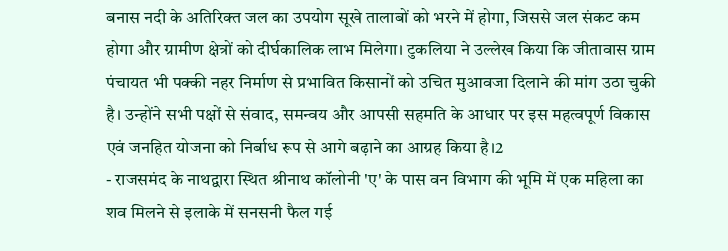बनास नदी के अतिरिक्त जल का उपयोग सूखे तालाबों को भरने में होगा, जिससे जल संकट कम होगा और ग्रामीण क्षेत्रों को दीर्घकालिक लाभ मिलेगा। टुकलिया ने उल्लेख किया कि जीतावास ग्राम पंचायत भी पक्की नहर निर्माण से प्रभावित किसानों को उचित मुआवजा दिलाने की मांग उठा चुकी है। उन्होंने सभी पक्षों से संवाद, समन्वय और आपसी सहमति के आधार पर इस महत्वपूर्ण विकास एवं जनहित योजना को निर्बाध रूप से आगे बढ़ाने का आग्रह किया है।2
- राजसमंद के नाथद्वारा स्थित श्रीनाथ कॉलोनी 'ए' के पास वन विभाग की भूमि में एक महिला का शव मिलने से इलाके में सनसनी फैल गई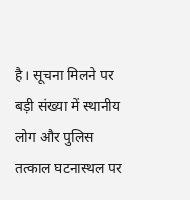है। सूचना मिलने पर बड़ी संख्या में स्थानीय लोग और पुलिस तत्काल घटनास्थल पर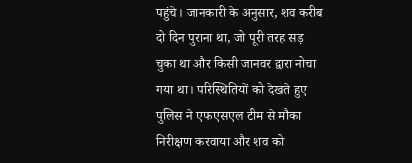पहुंचे। जानकारी के अनुसार, शव करीब दो दिन पुराना था, जो पूरी तरह सड़ चुका था और किसी जानवर द्वारा नोचा गया था। परिस्थितियों को देखते हुए पुलिस ने एफएसएल टीम से मौका निरीक्षण करवाया और शव को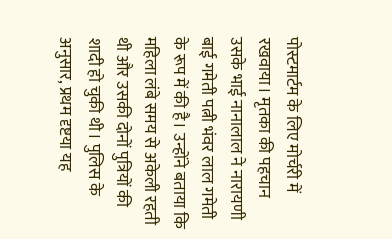पोस्टमार्टम के लिए मोर्चरी में रखवाया। मृतका की पहचान उसके भाई नानालाल ने नारायणी बाई गमेती पत्नी भंवर लाल गमेती के रूप में की है। उन्होंने बताया कि महिला लंबे समय से अकेली रहती थी और उसकी दोनों पुत्रियों की शादी हो चुकी थी। पुलिस के अनुसार, प्रथम दृष्टया यह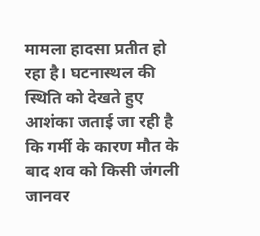मामला हादसा प्रतीत हो रहा है। घटनास्थल की स्थिति को देखते हुए आशंका जताई जा रही है कि गर्मी के कारण मौत के बाद शव को किसी जंगली जानवर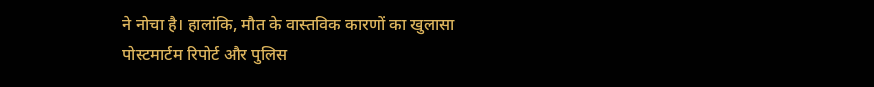ने नोचा है। हालांकि, मौत के वास्तविक कारणों का खुलासा पोस्टमार्टम रिपोर्ट और पुलिस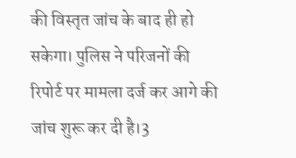की विस्तृत जांच के बाद ही हो सकेगा। पुलिस ने परिजनों की रिपोर्ट पर मामला दर्ज कर आगे की जांच शुरू कर दी है।3